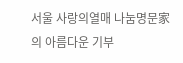서울 사랑의열매 나눔명문家의 아름다운 기부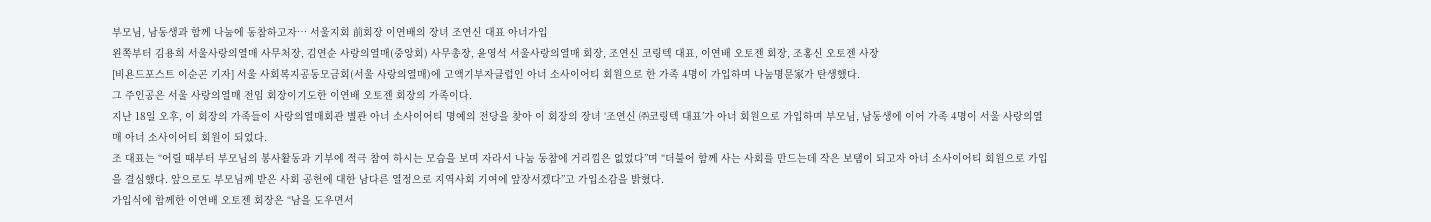부모님, 남동생과 함께 나눔에 동참하고자… 서울지회 前회장 이연배의 장녀 조연신 대표 아너가입
왼쪽부터 김용희 서울사랑의열매 사무처장, 김연순 사랑의열매(중앙회) 사무총장, 윤영석 서울사랑의열매 회장, 조연신 코링텍 대표, 이연배 오토젠 회장, 조홍신 오토젠 사장
[비욘드포스트 이순곤 기자] 서울 사회복지공동모금회(서울 사랑의열매)에 고액기부자클럽인 아너 소사이어티 회원으로 한 가족 4명이 가입하며 나눔명문家가 탄생했다.
그 주인공은 서울 사랑의열매 전임 회장이기도한 이연배 오토젠 회장의 가족이다.
지난 18일 오후, 이 회장의 가족들이 사랑의열매회관 별관 아너 소사이어티 명예의 전당을 찾아 이 회장의 장녀 ‘조연신 ㈜코링텍 대표’가 아너 회원으로 가입하며 부모님, 남동생에 이어 가족 4명이 서울 사랑의열매 아너 소사이어티 회원이 되었다.
조 대표는 “어릴 때부터 부모님의 봉사활동과 기부에 적극 참여 하시는 모습을 보며 자라서 나눔 동참에 거리낌은 없었다”며 “더불어 함께 사는 사회를 만드는데 작은 보탬이 되고자 아너 소사이어티 회원으로 가입을 결심했다. 앞으로도 부모님께 받은 사회 공헌에 대한 남다른 열정으로 지역사회 기여에 앞장서겠다”고 가입소감을 밝혔다.
가입식에 함께한 이연배 오토젠 회장은 “남을 도우면서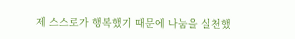제 스스로가 행복했기 때문에 나눔을 실천했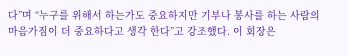다”며 “누구를 위해서 하는가도 중요하지만 기부나 봉사를 하는 사람의 마음가짐이 더 중요하다고 생각 한다”고 강조했다. 이 회장은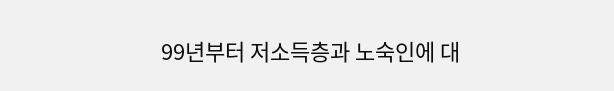99년부터 저소득층과 노숙인에 대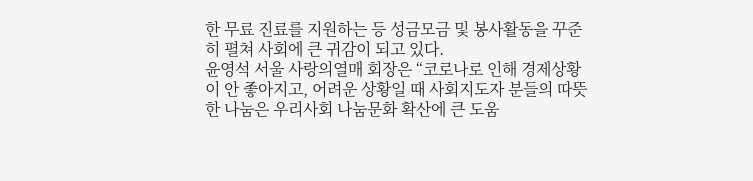한 무료 진료를 지원하는 등 성금모금 및 봉사활동을 꾸준히 펼쳐 사회에 큰 귀감이 되고 있다.
윤영석 서울 사랑의열매 회장은 “코로나로 인해 경제상황이 안 좋아지고, 어려운 상황일 때 사회지도자 분들의 따뜻한 나눔은 우리사회 나눔문화 확산에 큰 도움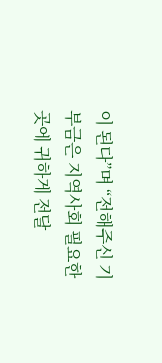이 된다”며 “전해주신 기부금은 지역사회 필요한 곳에 귀하게 전달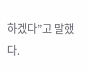하겠다”고 말했다.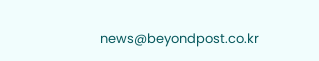news@beyondpost.co.kr